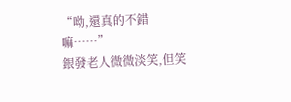“呦,還真的不錯嘛……”
銀發老人微微淡笑,但笑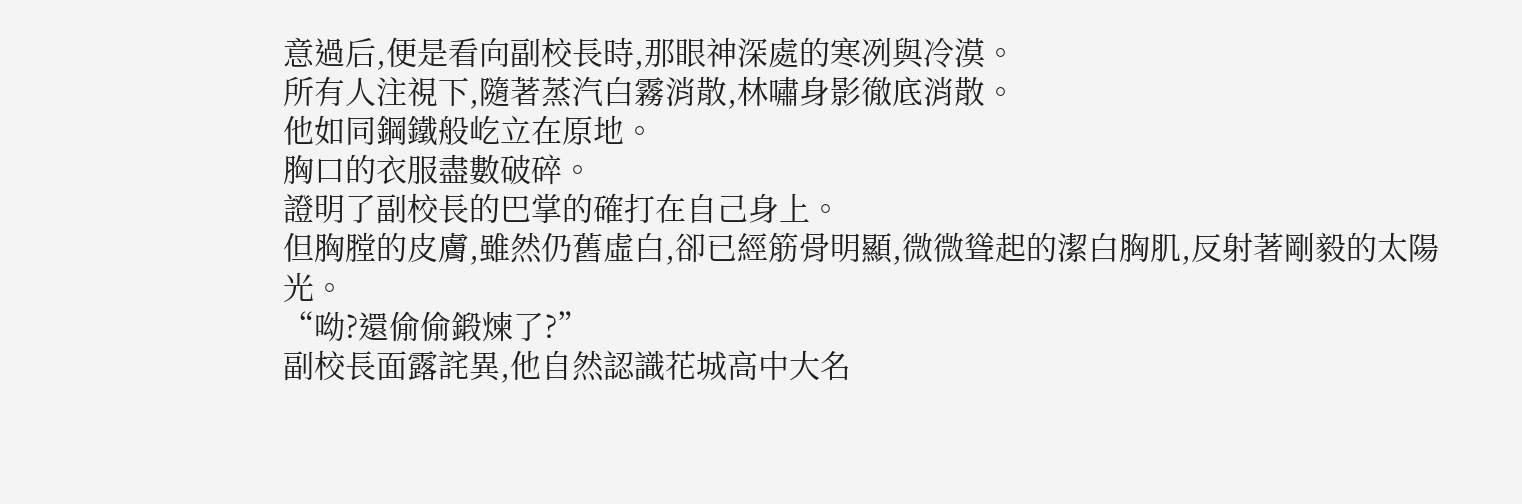意過后,便是看向副校長時,那眼神深處的寒冽與冷漠。
所有人注視下,隨著蒸汽白霧消散,林嘯身影徹底消散。
他如同鋼鐵般屹立在原地。
胸口的衣服盡數破碎。
證明了副校長的巴掌的確打在自己身上。
但胸膛的皮膚,雖然仍舊虛白,卻已經筋骨明顯,微微聳起的潔白胸肌,反射著剛毅的太陽光。
“呦?還偷偷鍛煉了?”
副校長面露詫異,他自然認識花城高中大名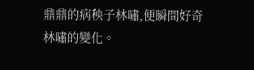鼎鼎的病秧子林嘯,便瞬間好奇林嘯的變化。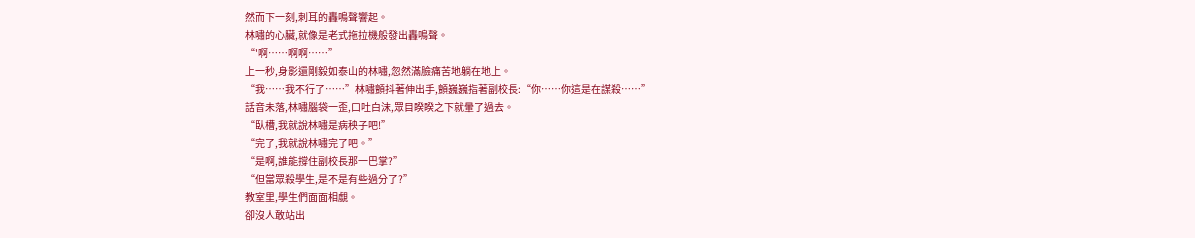然而下一刻,刺耳的轟鳴聲響起。
林嘯的心臟,就像是老式拖拉機般發出轟鳴聲。
“'啊……啊啊……”
上一秒,身影還剛毅如泰山的林嘯,忽然滿臉痛苦地躺在地上。
“我……我不行了……”林嘯顫抖著伸出手,顫巍巍指著副校長:“你……你這是在謀殺……”
話音未落,林嘯腦袋一歪,口吐白沫,眾目睽睽之下就暈了過去。
“臥槽,我就說林嘯是病秧子吧!”
“完了,我就說林嘯完了吧。”
“是啊,誰能撐住副校長那一巴掌?”
“但當眾殺學生,是不是有些過分了?”
教室里,學生們面面相覷。
卻沒人敢站出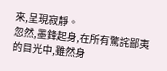來,呈現寂靜。
忽然,墨鋒起身,在所有驚詫鄙夷的目光中,雖然身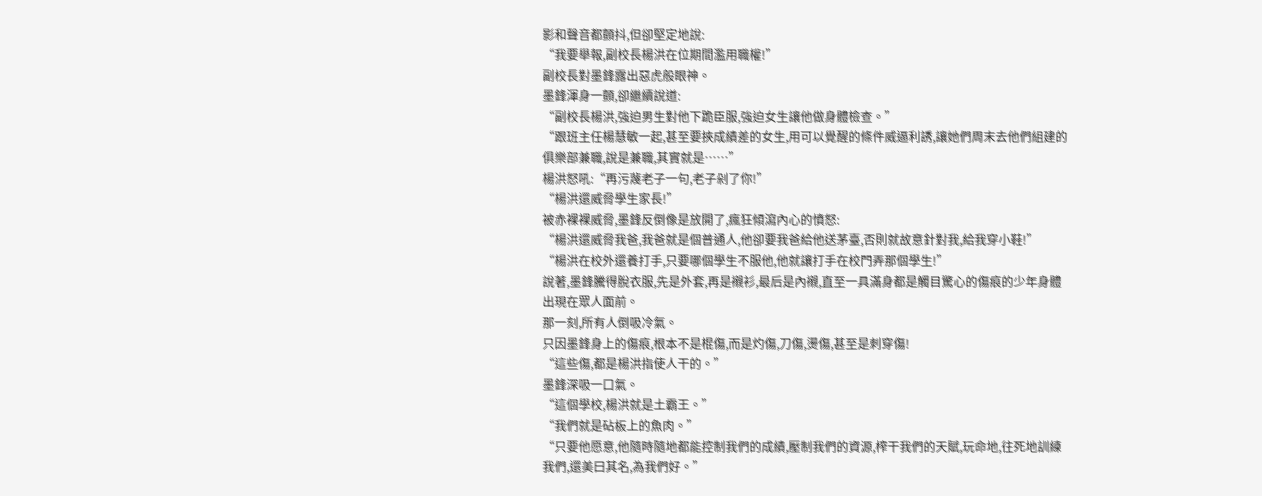影和聲音都顫抖,但卻堅定地說:
“我要舉報,副校長楊洪在位期間濫用職權!”
副校長對墨鋒露出惡虎般眼神。
墨鋒渾身一顫,卻繼續說道:
“副校長楊洪,強迫男生對他下跪臣服,強迫女生讓他做身體檢查。”
“跟班主任楊慧敏一起,甚至要挾成績差的女生,用可以覺醒的條件威逼利誘,讓她們周末去他們組建的俱樂部兼職,說是兼職,其實就是……”
楊洪怒吼:“再污蔑老子一句,老子剁了你!”
“楊洪還威脅學生家長!”
被赤裸裸威脅,墨鋒反倒像是放開了,瘋狂傾瀉內心的憤怒:
“楊洪還威脅我爸,我爸就是個普通人,他卻要我爸給他送茅臺,否則就故意針對我,給我穿小鞋!”
“楊洪在校外還養打手,只要哪個學生不服他,他就讓打手在校門弄那個學生!”
說著,墨鋒騰得脫衣服,先是外套,再是襯衫,最后是內襯,直至一具滿身都是觸目驚心的傷痕的少年身體出現在眾人面前。
那一刻,所有人倒吸冷氣。
只因墨鋒身上的傷痕,根本不是棍傷,而是灼傷,刀傷,燙傷,甚至是刺穿傷!
“這些傷,都是楊洪指使人干的。”
墨鋒深吸一口氣。
“這個學校,楊洪就是土霸王。”
“我們就是砧板上的魚肉。”
“只要他愿意,他隨時隨地都能控制我們的成績,壓制我們的資源,榨干我們的天賦,玩命地,往死地訓練我們,還美曰其名,為我們好。”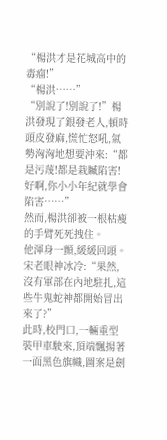“楊洪才是花城高中的毒瘤!”
“楊洪……”
“別說了!別說了!”楊洪發現了銀發老人,頓時頭皮發麻,慌忙怒吼,氣勢洶洶地想要沖來:“都是污蔑!都是栽贓陷害!好啊,你小小年紀就學會陷害……”
然而,楊洪卻被一根枯瘦的手臂死死拽住。
他渾身一顫,緩緩回頭。
宋老眼神冰冷:“果然,沒有軍部在內地駐扎,這些牛鬼蛇神都開始冒出來了?”
此時,校門口,一輛重型裝甲車駛來,頂端飄揚著一面黑色旗幟,圖案是劍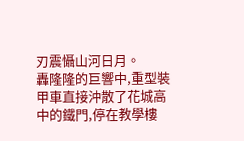刃震懾山河日月。
轟隆隆的巨響中,重型裝甲車直接沖散了花城高中的鐵門,停在教學樓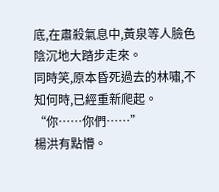底,在肅殺氣息中,黃泉等人臉色陰沉地大踏步走來。
同時笑,原本昏死過去的林嘯,不知何時,已經重新爬起。
“你……你們……”
楊洪有點懵。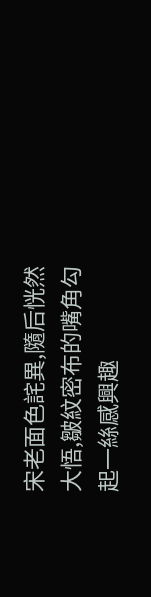宋老面色詫異,隨后恍然大悟,皺紋密布的嘴角勾起一絲感興趣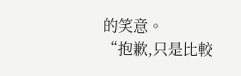的笑意。
“抱歉,只是比較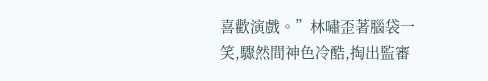喜歡演戲。”林嘯歪著腦袋一笑,驟然間神色冷酷,掏出監審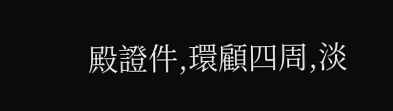殿證件,環顧四周,淡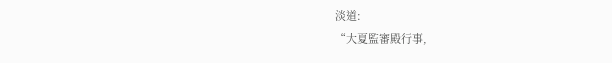淡道:
“大夏監審殿行事,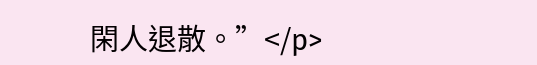閑人退散。”</p>